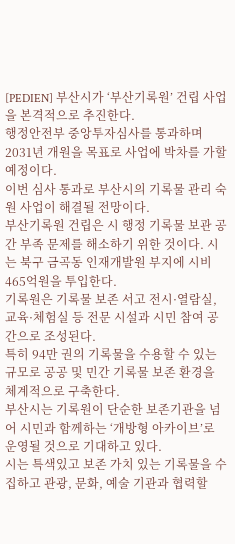[PEDIEN] 부산시가 ‘부산기록원’ 건립 사업을 본격적으로 추진한다.
행정안전부 중앙투자심사를 통과하며 2031년 개원을 목표로 사업에 박차를 가할 예정이다.
이번 심사 통과로 부산시의 기록물 관리 숙원 사업이 해결될 전망이다.
부산기록원 건립은 시 행정 기록물 보관 공간 부족 문제를 해소하기 위한 것이다. 시는 북구 금곡동 인재개발원 부지에 시비 465억원을 투입한다.
기록원은 기록물 보존 서고 전시·열람실, 교육·체험실 등 전문 시설과 시민 참여 공간으로 조성된다.
특히 94만 권의 기록물을 수용할 수 있는 규모로 공공 및 민간 기록물 보존 환경을 체계적으로 구축한다.
부산시는 기록원이 단순한 보존기관을 넘어 시민과 함께하는 ‘개방형 아카이브’로 운영될 것으로 기대하고 있다.
시는 특색있고 보존 가치 있는 기록물을 수집하고 관광, 문화, 예술 기관과 협력할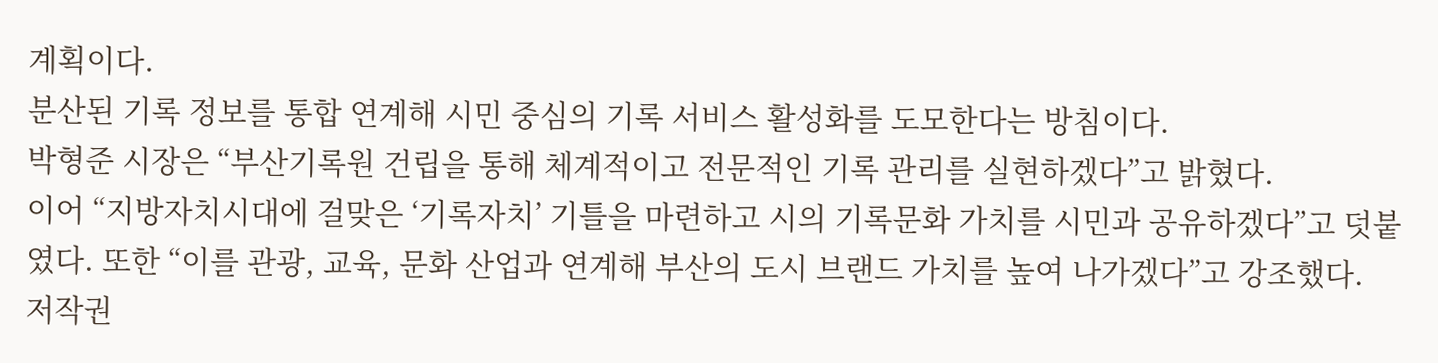계획이다.
분산된 기록 정보를 통합 연계해 시민 중심의 기록 서비스 활성화를 도모한다는 방침이다.
박형준 시장은 “부산기록원 건립을 통해 체계적이고 전문적인 기록 관리를 실현하겠다”고 밝혔다.
이어 “지방자치시대에 걸맞은 ‘기록자치’ 기틀을 마련하고 시의 기록문화 가치를 시민과 공유하겠다”고 덧붙였다. 또한 “이를 관광, 교육, 문화 산업과 연계해 부산의 도시 브랜드 가치를 높여 나가겠다”고 강조했다.
저작권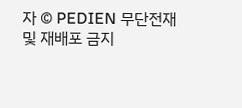자 © PEDIEN 무단전재 및 재배포 금지